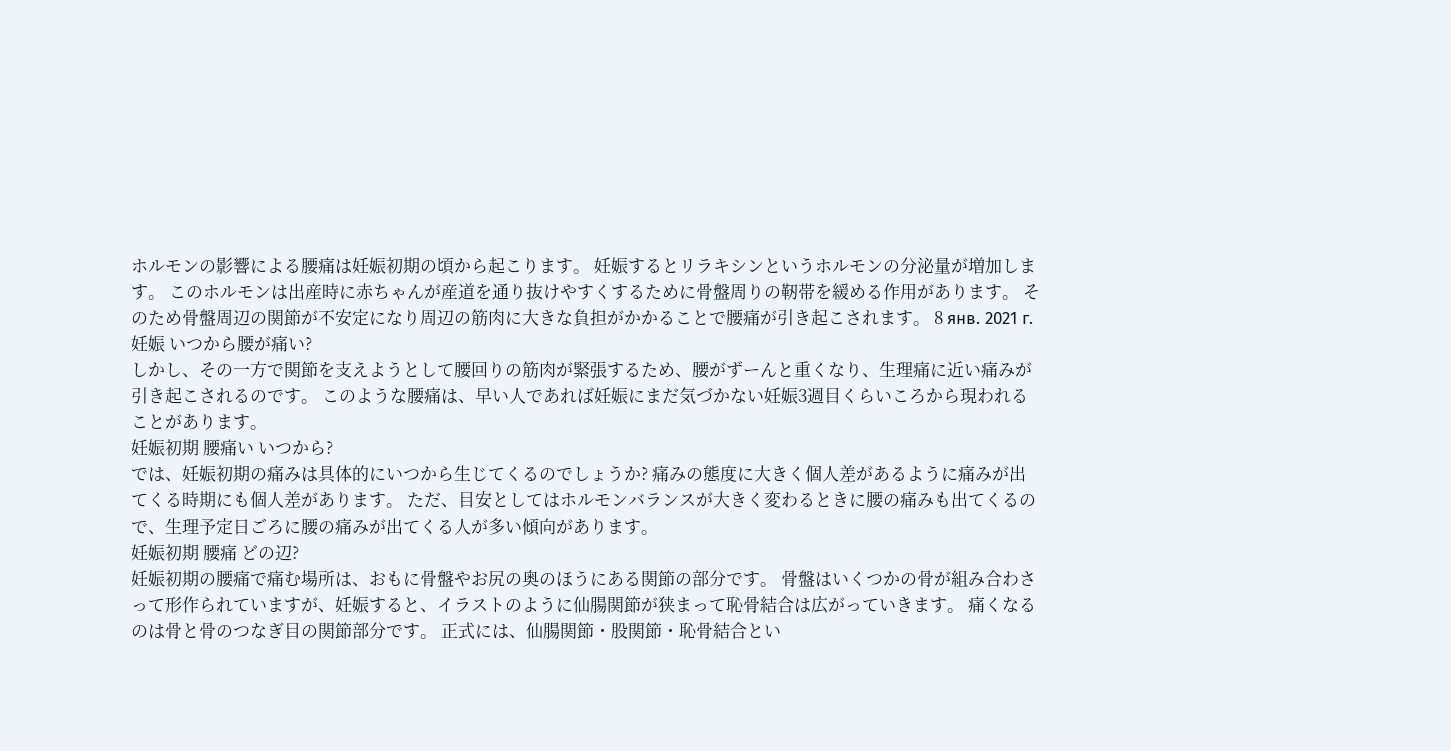ホルモンの影響による腰痛は妊娠初期の頃から起こります。 妊娠するとリラキシンというホルモンの分泌量が増加します。 このホルモンは出産時に赤ちゃんが産道を通り抜けやすくするために骨盤周りの靭帯を緩める作用があります。 そのため骨盤周辺の関節が不安定になり周辺の筋肉に大きな負担がかかることで腰痛が引き起こされます。 8 янв. 2021 г.
妊娠 いつから腰が痛い?
しかし、その一方で関節を支えようとして腰回りの筋肉が緊張するため、腰がずーんと重くなり、生理痛に近い痛みが引き起こされるのです。 このような腰痛は、早い人であれば妊娠にまだ気づかない妊娠3週目くらいころから現われることがあります。
妊娠初期 腰痛い いつから?
では、妊娠初期の痛みは具体的にいつから生じてくるのでしょうか? 痛みの態度に大きく個人差があるように痛みが出てくる時期にも個人差があります。 ただ、目安としてはホルモンバランスが大きく変わるときに腰の痛みも出てくるので、生理予定日ごろに腰の痛みが出てくる人が多い傾向があります。
妊娠初期 腰痛 どの辺?
妊娠初期の腰痛で痛む場所は、おもに骨盤やお尻の奥のほうにある関節の部分です。 骨盤はいくつかの骨が組み合わさって形作られていますが、妊娠すると、イラストのように仙腸関節が狭まって恥骨結合は広がっていきます。 痛くなるのは骨と骨のつなぎ目の関節部分です。 正式には、仙腸関節・股関節・恥骨結合とい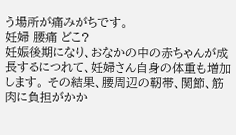う場所が痛みがちです。
妊婦 腰痛 どこ?
妊娠後期になり、おなかの中の赤ちゃんが成長するにつれて、妊婦さん自身の体重も増加します。 その結果、腰周辺の靭帯、関節、筋肉に負担がかか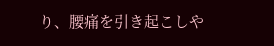り、腰痛を引き起こしや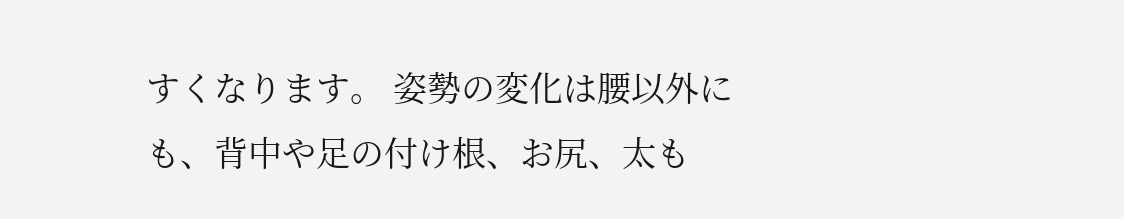すくなります。 姿勢の変化は腰以外にも、背中や足の付け根、お尻、太も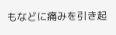もなどに痛みを引き起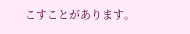こすことがあります。